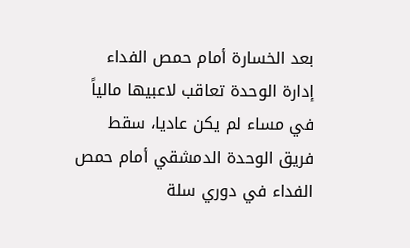بعد الخسارة أمام حمص الفداء إدارة الوحدة تعاقب لاعبيها مالياً
في مساء لم يكن عاديا، سقط فريق الوحدة الدمشقي أمام حمص الفداء في دوري سلة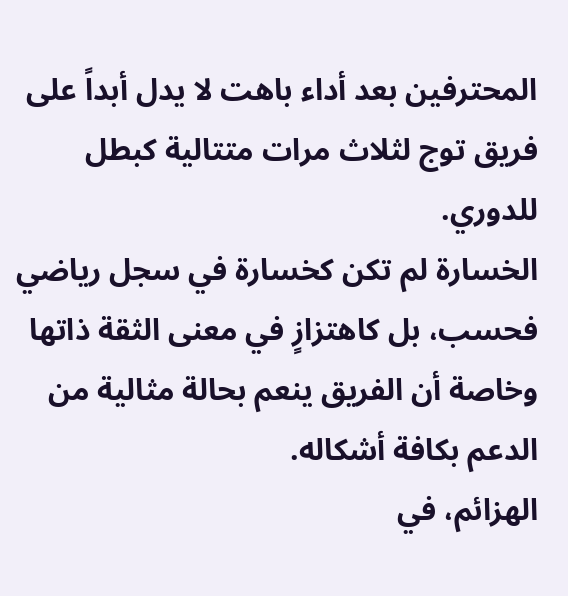المحترفين بعد أداء باهت لا يدل أبداً على فريق توج لثلاث مرات متتالية كبطل للدوري.
الخسارة لم تكن كخسارة في سجل رياضي فحسب، بل كاهتزازٍ في معنى الثقة ذاتها وخاصة أن الفريق ينعم بحالة مثالية من الدعم بكافة أشكاله.
الهزائم، في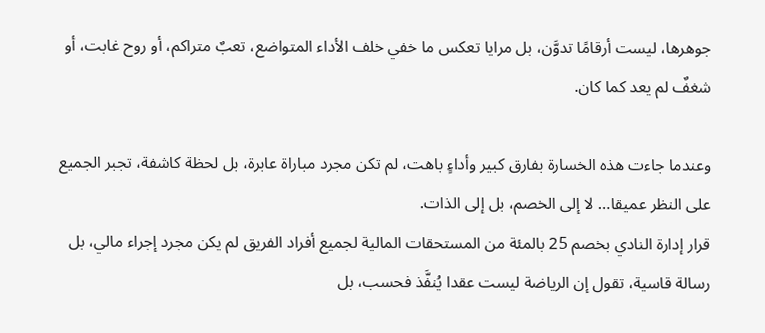جوهرها، ليست أرقامًا تدوَّن، بل مرايا تعكس ما خفي خلف الأداء المتواضع، تعبٌ متراكم، أو روح غابت، أو شغفٌ لم يعد كما كان.

وعندما جاءت هذه الخسارة بفارق كبير وأداءٍ باهت، لم تكن مجرد مباراة عابرة، بل لحظة كاشفة، تجبر الجميع على النظر عميقا… لا إلى الخصم، بل إلى الذات.
قرار إدارة النادي بخصم 25 بالمئة من المستحقات المالية لجميع أفراد الفريق لم يكن مجرد إجراء مالي، بل رسالة قاسية، تقول إن الرياضة ليست عقدا يُنفَّذ فحسب، بل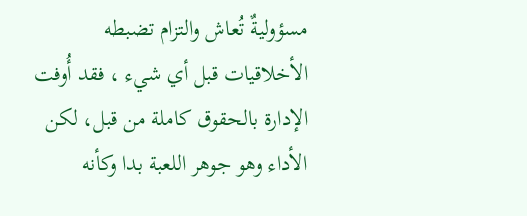مسؤوليةٌ تُعاش والتزام تضبطه الأخلاقيات قبل أي شيء ، فقد أُوفت الإدارة بالحقوق كاملة من قبل، لكن الأداء وهو جوهر اللعبة بدا وكأنه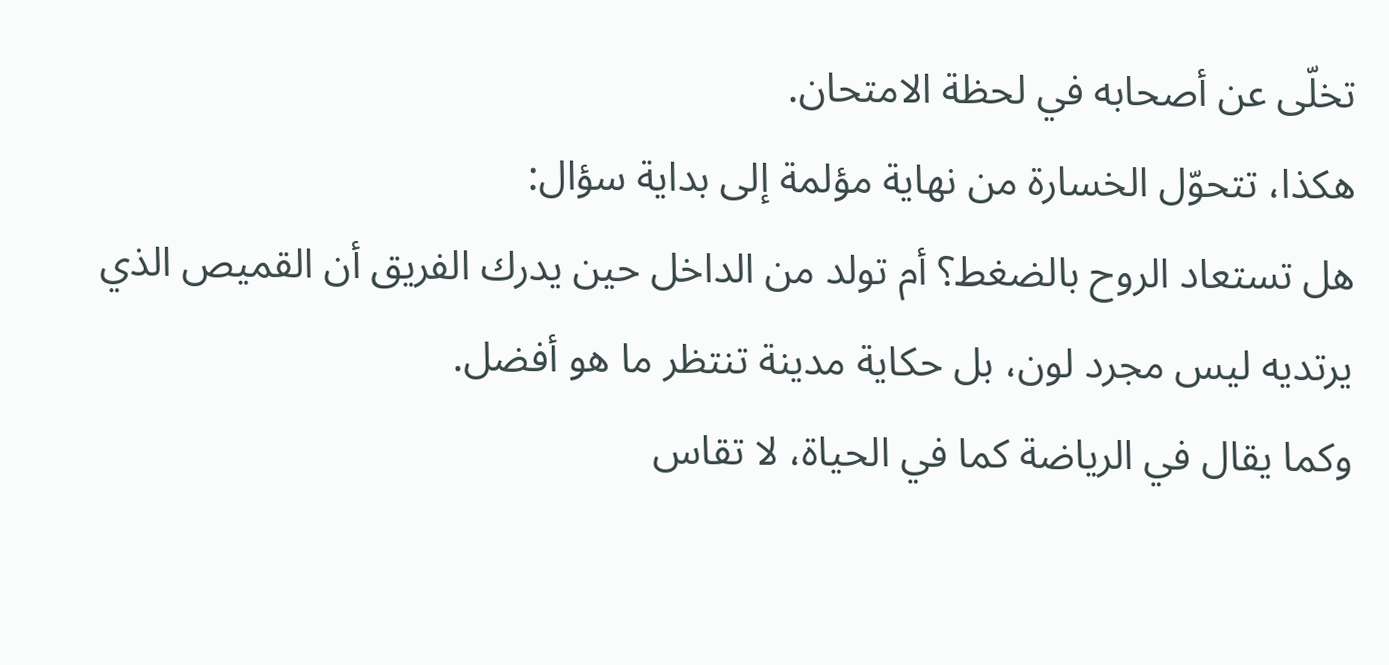تخلّى عن أصحابه في لحظة الامتحان.
هكذا، تتحوّل الخسارة من نهاية مؤلمة إلى بداية سؤال:
هل تستعاد الروح بالضغط؟ أم تولد من الداخل حين يدرك الفريق أن القميص الذي يرتديه ليس مجرد لون، بل حكاية مدينة تنتظر ما هو أفضل.
وكما يقال في الرياضة كما في الحياة، لا تقاس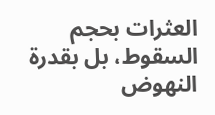العثرات بحجم السقوط، بل بقدرة النهوض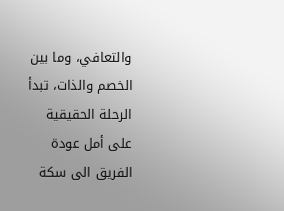والتعافي، وما بين الخصم والذات، تبدأ الرحلة الحقيقية على أمل عودة الفريق الى سكة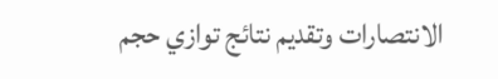الانتصارات وتقديم نتائج توازي حجم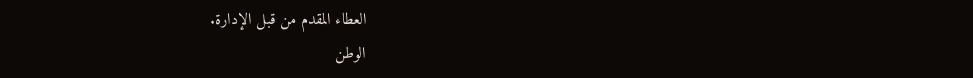العطاء المقدم من قبل الإدارة.
الوطن